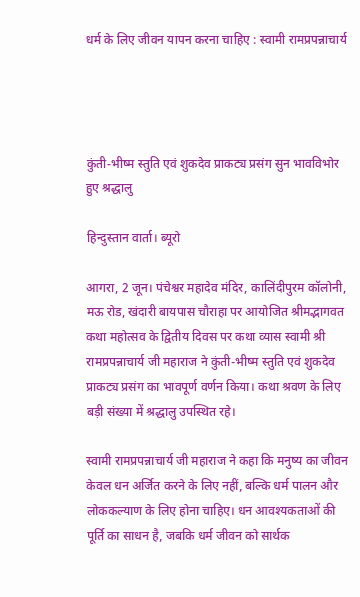धर्म के लिए जीवन यापन करना चाहिए : स्वामी रामप्रपन्नाचार्य




कुंती-भीष्म स्तुति एवं शुकदेव प्राकट्य प्रसंग सुन भावविभोर हुए श्रद्धालु

हिन्दुस्तान वार्ता। ब्यूरो

आगरा, 2 जून। पंचेश्वर महादेव मंदिर, कालिंदीपुरम कॉलोनी, मऊ रोड, खंदारी बायपास चौराहा पर आयोजित श्रीमद्भागवत कथा महोत्सव के द्वितीय दिवस पर कथा व्यास स्वामी श्री रामप्रपन्नाचार्य जी महाराज ने कुंती-भीष्म स्तुति एवं शुकदेव प्राकट्य प्रसंग का भावपूर्ण वर्णन किया। कथा श्रवण के लिए बड़ी संख्या में श्रद्धालु उपस्थित रहे।

स्वामी रामप्रपन्नाचार्य जी महाराज ने कहा कि मनुष्य का जीवन केवल धन अर्जित करने के लिए नहीं, बल्कि धर्म पालन और लोककल्याण के लिए होना चाहिए। धन आवश्यकताओं की पूर्ति का साधन है, जबकि धर्म जीवन को सार्थक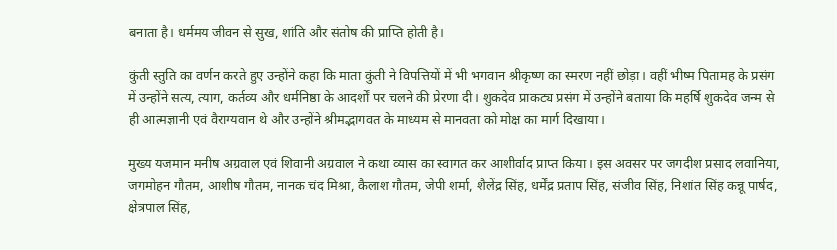बनाता है। धर्ममय जीवन से सुख, शांति और संतोष की प्राप्ति होती है।

कुंती स्तुति का वर्णन करते हुए उन्होंने कहा कि माता कुंती ने विपत्तियों में भी भगवान श्रीकृष्ण का स्मरण नहीं छोड़ा। वहीं भीष्म पितामह के प्रसंग में उन्होंने सत्य, त्याग, कर्तव्य और धर्मनिष्ठा के आदर्शों पर चलने की प्रेरणा दी। शुकदेव प्राकट्य प्रसंग में उन्होंने बताया कि महर्षि शुकदेव जन्म से ही आत्मज्ञानी एवं वैराग्यवान थे और उन्होंने श्रीमद्भागवत के माध्यम से मानवता को मोक्ष का मार्ग दिखाया।

मुख्य यजमान मनीष अग्रवाल एवं शिवानी अग्रवाल ने कथा व्यास का स्वागत कर आशीर्वाद प्राप्त किया। इस अवसर पर जगदीश प्रसाद लवानिया, जगमोहन गौतम, आशीष गौतम, नानक चंद मिश्रा, कैलाश गौतम, जेपी शर्मा, शैलेंद्र सिंह, धर्मेंद्र प्रताप सिंह, संजीव सिंह, निशांत सिंह कन्नू पार्षद, क्षेत्रपाल सिंह,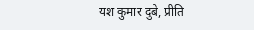यश कुमार दुबे, प्रीति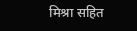मिश्रा सहित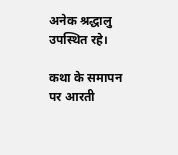अनेक श्रद्धालु उपस्थित रहे।

कथा के समापन पर आरती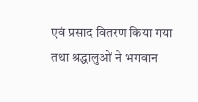एवं प्रसाद वितरण किया गया तथा श्रद्धालुओं ने भगवान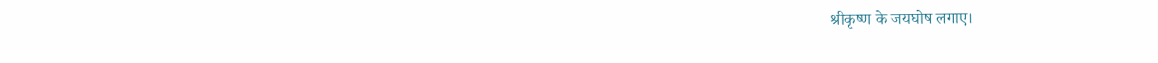श्रीकृष्ण के जयघोष लगाए।